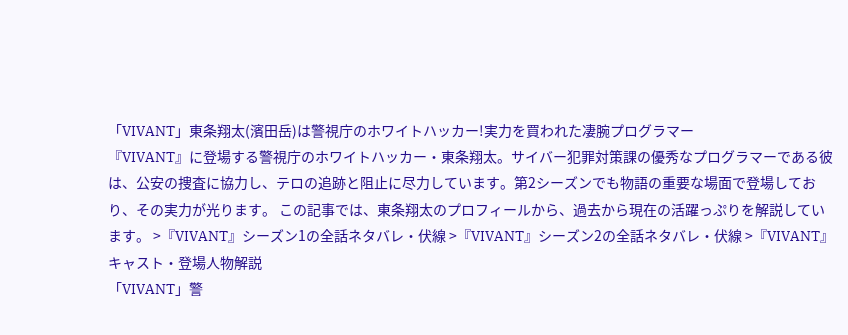「VIVANT」東条翔太(濱田岳)は警視庁のホワイトハッカー!実力を買われた凄腕プログラマー
『VIVANT』に登場する警視庁のホワイトハッカー・東条翔太。サイバー犯罪対策課の優秀なプログラマーである彼は、公安の捜査に協力し、テロの追跡と阻止に尽力しています。第2シーズンでも物語の重要な場面で登場しており、その実力が光ります。 この記事では、東条翔太のプロフィールから、過去から現在の活躍っぷりを解説しています。 >『VIVANT』シーズン1の全話ネタバレ・伏線 >『VIVANT』シーズン2の全話ネタバレ・伏線 >『VIVANT』キャスト・登場人物解説
「VIVANT」警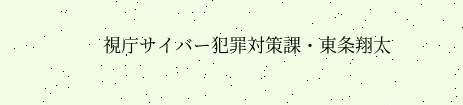視庁サイバー犯罪対策課・東条翔太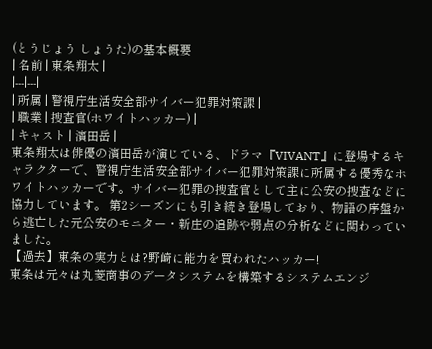(とうじょう しょうた)の基本概要
| 名前 | 東条翔太 |
|---|---|
| 所属 | 警視庁生活安全部サイバー犯罪対策課 |
| 職業 | 捜査官(ホワイトハッカー) |
| キャスト | 濱田岳 |
東条翔太は俳優の濱田岳が演じている、ドラマ『VIVANT』に登場するキャラクターで、警視庁生活安全部サイバー犯罪対策課に所属する優秀なホワイトハッカーです。サイバー犯罪の捜査官として主に公安の捜査などに協力しています。 第2シーズンにも引き続き登場しており、物語の序盤から逃亡した元公安のモニター・新庄の追跡や弱点の分析などに関わっていました。
【過去】東条の実力とは?野崎に能力を買われたハッカー!
東条は元々は丸菱商事のデータシステムを構築するシステムエンジ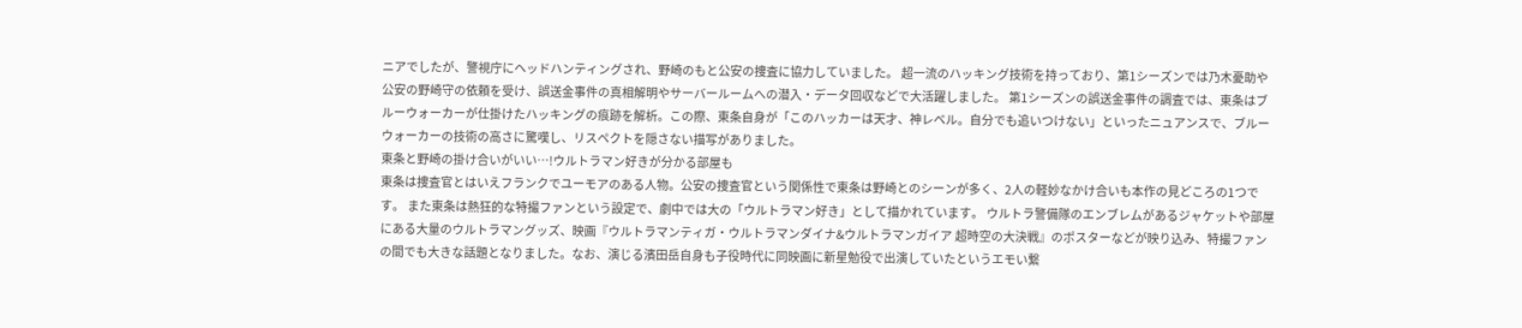ニアでしたが、警視庁にヘッドハンティングされ、野崎のもと公安の捜査に協力していました。 超一流のハッキング技術を持っており、第1シーズンでは乃木憂助や公安の野崎守の依頼を受け、誤送金事件の真相解明やサーバールームへの潜入・データ回収などで大活躍しました。 第1シーズンの誤送金事件の調査では、東条はブルーウォーカーが仕掛けたハッキングの痕跡を解析。この際、東条自身が「このハッカーは天才、神レベル。自分でも追いつけない」といったニュアンスで、ブルーウォーカーの技術の高さに驚嘆し、リスペクトを隠さない描写がありました。
東条と野崎の掛け合いがいい…!ウルトラマン好きが分かる部屋も
東条は捜査官とはいえフランクでユーモアのある人物。公安の捜査官という関係性で東条は野崎とのシーンが多く、2人の軽妙なかけ合いも本作の見どころの1つです。 また東条は熱狂的な特撮ファンという設定で、劇中では大の「ウルトラマン好き」として描かれています。 ウルトラ警備隊のエンブレムがあるジャケットや部屋にある大量のウルトラマングッズ、映画『ウルトラマンティガ・ウルトラマンダイナ&ウルトラマンガイア 超時空の大決戦』のポスターなどが映り込み、特撮ファンの間でも大きな話題となりました。なお、演じる濱田岳自身も子役時代に同映画に新星勉役で出演していたというエモい繋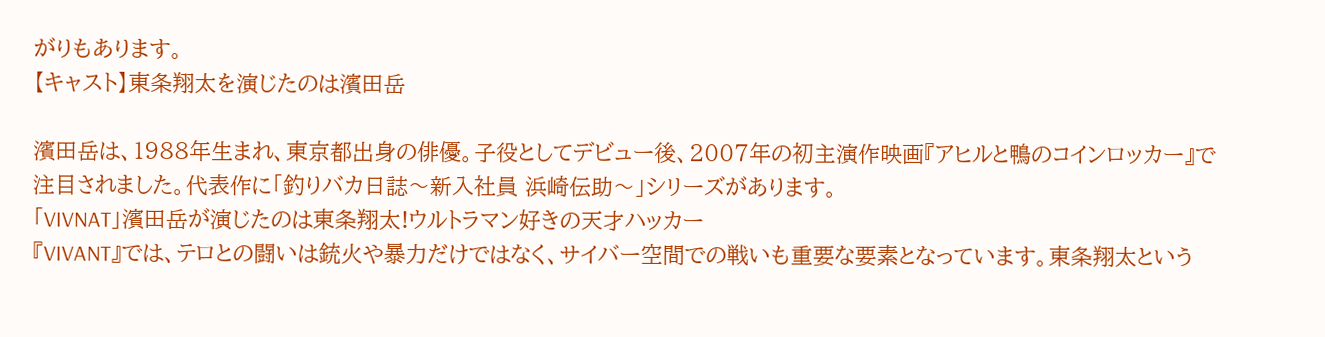がりもあります。
【キャスト】東条翔太を演じたのは濱田岳

濱田岳は、1988年生まれ、東京都出身の俳優。子役としてデビュー後、2007年の初主演作映画『アヒルと鴨のコインロッカー』で注目されました。代表作に「釣りバカ日誌〜新入社員 浜崎伝助〜」シリーズがあります。
「VIVNAT」濱田岳が演じたのは東条翔太!ウルトラマン好きの天才ハッカー
『VIVANT』では、テロとの闘いは銃火や暴力だけではなく、サイバー空間での戦いも重要な要素となっています。東条翔太という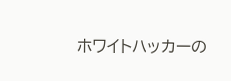ホワイトハッカーの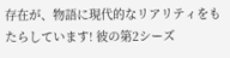存在が、物語に現代的なリアリティをもたらしています! 彼の第2シーズ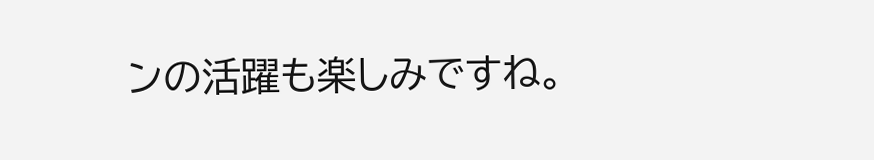ンの活躍も楽しみですね。